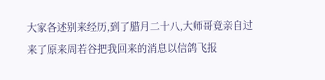大家各述别来经历,到了腊月二十八,大师哥竟亲自过来了原来周若谷把我回来的消息以信鸽飞报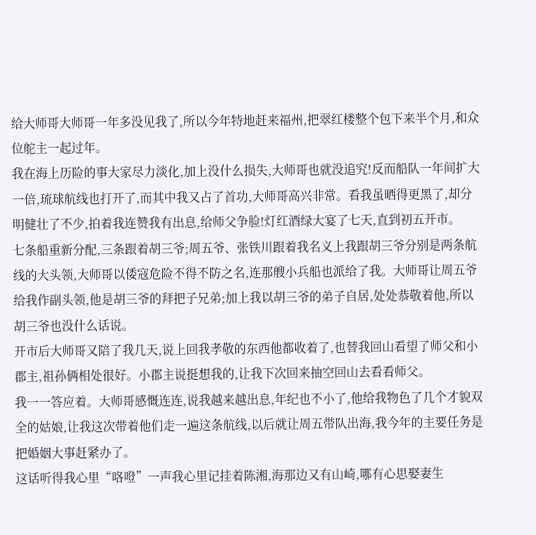给大师哥大师哥一年多没见我了,所以今年特地赶来福州,把翠红楼整个包下来半个月,和众位舵主一起过年。
我在海上历险的事大家尽力淡化,加上没什么损失,大师哥也就没追究!反而船队一年间扩大一倍,琉球航线也打开了,而其中我又占了首功,大师哥高兴非常。看我虽晒得更黑了,却分明健壮了不少,拍着我连赞我有出息,给师父争脸!灯红酒绿大宴了七天,直到初五开市。
七条船重新分配,三条跟着胡三爷;周五爷、张铁川跟着我名义上我跟胡三爷分别是两条航线的大头领,大师哥以倭寇危险不得不防之名,连那艘小兵船也派给了我。大师哥让周五爷给我作副头领,他是胡三爷的拜把子兄弟;加上我以胡三爷的弟子自居,处处恭敬着他,所以胡三爷也没什么话说。
开市后大师哥又陪了我几天,说上回我孝敬的东西他都收着了,也替我回山看望了师父和小郡主,祖孙俩相处很好。小郡主说挺想我的,让我下次回来抽空回山去看看师父。
我一一答应着。大师哥感慨连连,说我越来越出息,年纪也不小了,他给我物色了几个才貌双全的姑娘,让我这次带着他们走一遍这条航线,以后就让周五带队出海,我今年的主要任务是把婚姻大事赶紧办了。
这话听得我心里“咯噔”一声我心里记挂着陈湘,海那边又有山崎,哪有心思娶妻生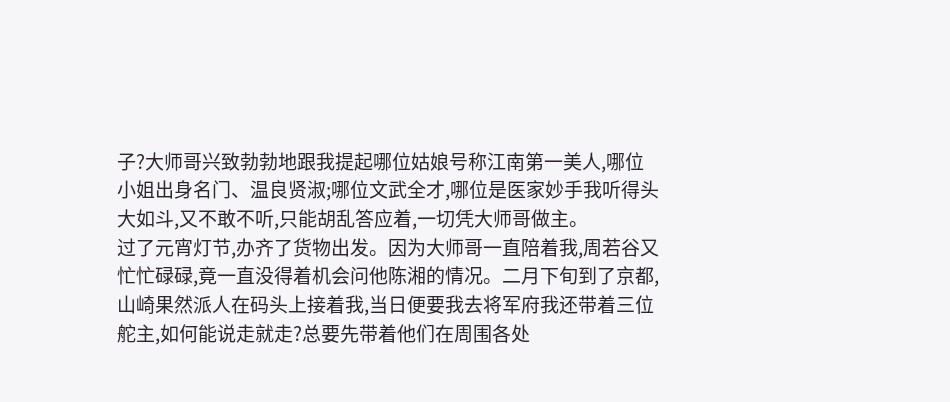子?大师哥兴致勃勃地跟我提起哪位姑娘号称江南第一美人,哪位小姐出身名门、温良贤淑;哪位文武全才,哪位是医家妙手我听得头大如斗,又不敢不听,只能胡乱答应着,一切凭大师哥做主。
过了元宵灯节,办齐了货物出发。因为大师哥一直陪着我,周若谷又忙忙碌碌,竟一直没得着机会问他陈湘的情况。二月下旬到了京都,山崎果然派人在码头上接着我,当日便要我去将军府我还带着三位舵主,如何能说走就走?总要先带着他们在周围各处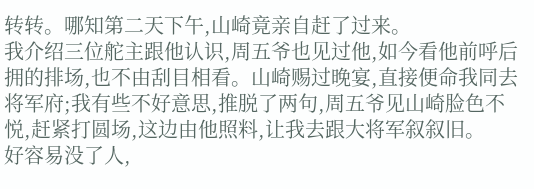转转。哪知第二天下午,山崎竟亲自赶了过来。
我介绍三位舵主跟他认识,周五爷也见过他,如今看他前呼后拥的排场,也不由刮目相看。山崎赐过晚宴,直接便命我同去将军府;我有些不好意思,推脱了两句,周五爷见山崎脸色不悦,赶紧打圆场,这边由他照料,让我去跟大将军叙叙旧。
好容易没了人,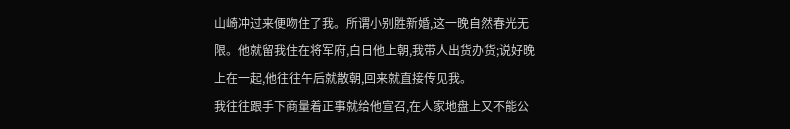山崎冲过来便吻住了我。所谓小别胜新婚,这一晚自然春光无限。他就留我住在将军府,白日他上朝,我带人出货办货;说好晚上在一起,他往往午后就散朝,回来就直接传见我。
我往往跟手下商量着正事就给他宣召,在人家地盘上又不能公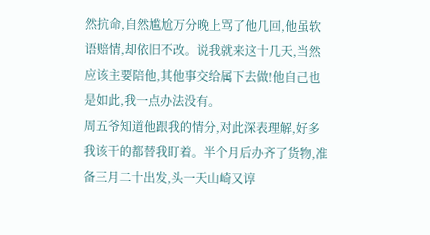然抗命,自然尴尬万分晚上骂了他几回,他虽软语赔情,却依旧不改。说我就来这十几天,当然应该主要陪他,其他事交给属下去做!他自己也是如此,我一点办法没有。
周五爷知道他跟我的情分,对此深表理解,好多我该干的都替我盯着。半个月后办齐了货物,准备三月二十出发,头一天山崎又谆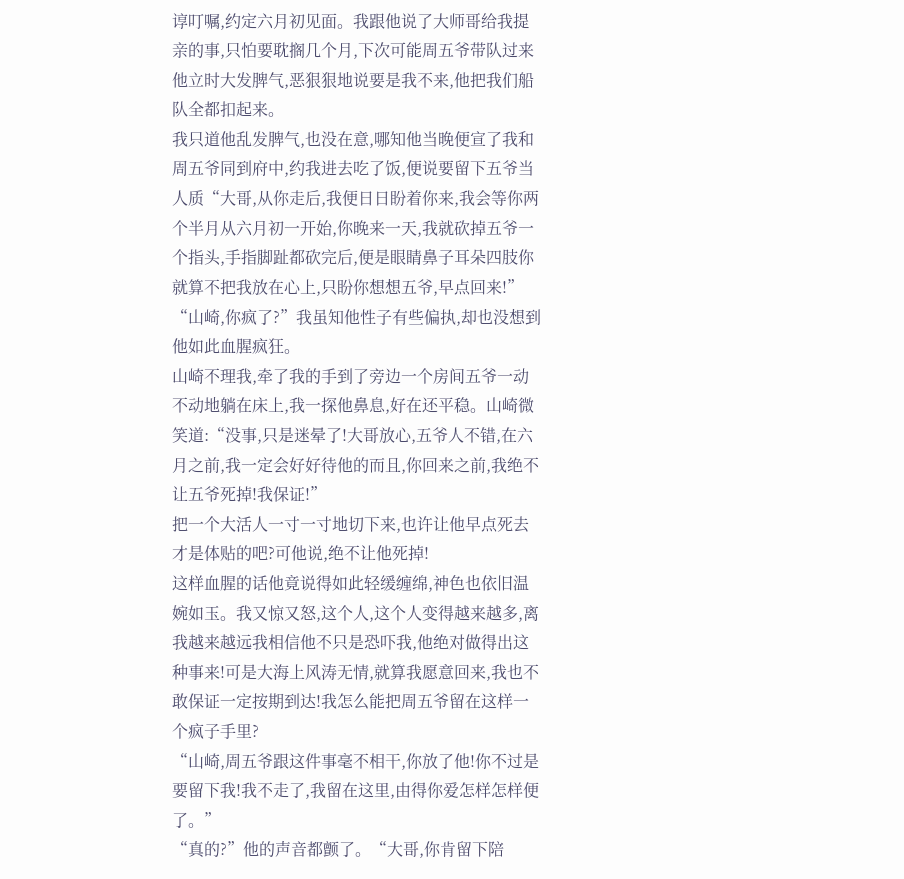谆叮嘱,约定六月初见面。我跟他说了大师哥给我提亲的事,只怕要耽搁几个月,下次可能周五爷带队过来他立时大发脾气,恶狠狠地说要是我不来,他把我们船队全都扣起来。
我只道他乱发脾气,也没在意,哪知他当晚便宣了我和周五爷同到府中,约我进去吃了饭,便说要留下五爷当人质“大哥,从你走后,我便日日盼着你来,我会等你两个半月从六月初一开始,你晚来一天,我就砍掉五爷一个指头,手指脚趾都砍完后,便是眼睛鼻子耳朵四肢你就算不把我放在心上,只盼你想想五爷,早点回来!”
“山崎,你疯了?”我虽知他性子有些偏执,却也没想到他如此血腥疯狂。
山崎不理我,牵了我的手到了旁边一个房间五爷一动不动地躺在床上,我一探他鼻息,好在还平稳。山崎微笑道:“没事,只是迷晕了!大哥放心,五爷人不错,在六月之前,我一定会好好待他的而且,你回来之前,我绝不让五爷死掉!我保证!”
把一个大活人一寸一寸地切下来,也许让他早点死去才是体贴的吧?可他说,绝不让他死掉!
这样血腥的话他竟说得如此轻缓缠绵,神色也依旧温婉如玉。我又惊又怒,这个人,这个人变得越来越多,离我越来越远我相信他不只是恐吓我,他绝对做得出这种事来!可是大海上风涛无情,就算我愿意回来,我也不敢保证一定按期到达!我怎么能把周五爷留在这样一个疯子手里?
“山崎,周五爷跟这件事毫不相干,你放了他!你不过是要留下我!我不走了,我留在这里,由得你爱怎样怎样便了。”
“真的?”他的声音都颤了。“大哥,你肯留下陪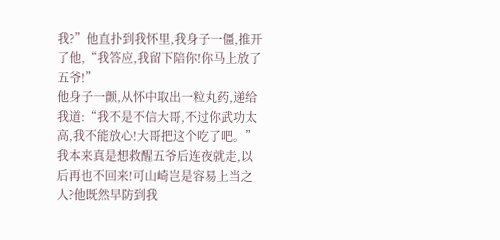我?”他直扑到我怀里,我身子一僵,推开了他,“我答应,我留下陪你!你马上放了五爷!”
他身子一颤,从怀中取出一粒丸药,递给我道:“我不是不信大哥,不过你武功太高,我不能放心!大哥把这个吃了吧。”
我本来真是想救醒五爷后连夜就走,以后再也不回来!可山崎岂是容易上当之人?他既然早防到我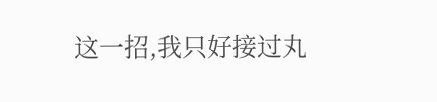这一招,我只好接过丸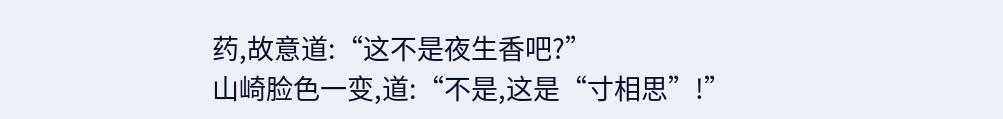药,故意道:“这不是夜生香吧?”
山崎脸色一变,道:“不是,这是“寸相思”!”